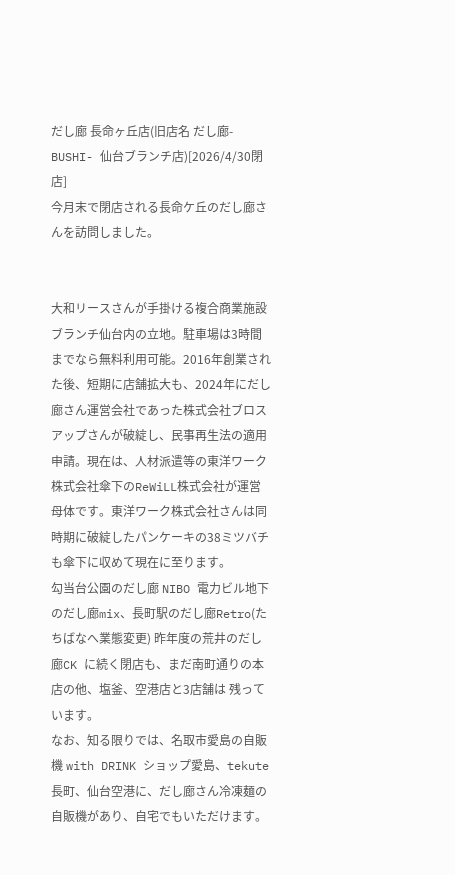だし廊 長命ヶ丘店(旧店名 だし廊-BUSHI- 仙台ブランチ店)[2026/4/30閉店]
今月末で閉店される長命ケ丘のだし廊さんを訪問しました。


大和リースさんが手掛ける複合商業施設ブランチ仙台内の立地。駐車場は3時間までなら無料利用可能。2016年創業された後、短期に店舗拡大も、2024年にだし廊さん運営会社であった株式会社ブロスアップさんが破綻し、民事再生法の適用申請。現在は、人材派遣等の東洋ワーク株式会社傘下のReWiLL株式会社が運営母体です。東洋ワーク株式会社さんは同時期に破綻したパンケーキの38ミツバチも傘下に収めて現在に至ります。
勾当台公園のだし廊 NIBO 電力ビル地下のだし廊mix、長町駅のだし廊Retro(たちばなへ業態変更) 昨年度の荒井のだし廊CK に続く閉店も、まだ南町通りの本店の他、塩釜、空港店と3店舗は 残っています。
なお、知る限りでは、名取市愛島の自販機 with DRINK ショップ愛島、tekute長町、仙台空港に、だし廊さん冷凍麺の自販機があり、自宅でもいただけます。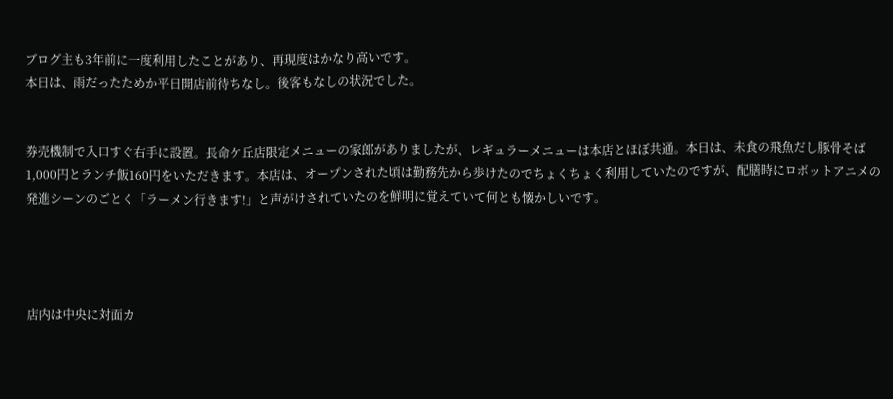ブログ主も3年前に一度利用したことがあり、再現度はかなり高いです。
本日は、雨だったためか平日開店前待ちなし。後客もなしの状況でした。


券売機制で入口すぐ右手に設置。長命ケ丘店限定メニューの家郎がありましたが、レギュラーメニューは本店とほぼ共通。本日は、未食の飛魚だし豚骨そば1,000円とランチ飯160円をいただきます。本店は、オープンされた頃は勤務先から歩けたのでちょくちょく利用していたのですが、配膳時にロボットアニメの発進シーンのごとく「ラーメン行きます!」と声がけされていたのを鮮明に覚えていて何とも懐かしいです。




店内は中央に対面カ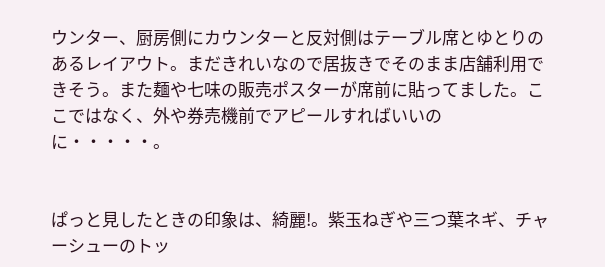ウンター、厨房側にカウンターと反対側はテーブル席とゆとりのあるレイアウト。まだきれいなので居抜きでそのまま店舗利用できそう。また麺や七味の販売ポスターが席前に貼ってました。ここではなく、外や券売機前でアピールすればいいのに・・・・・。


ぱっと見したときの印象は、綺麗!。紫玉ねぎや三つ葉ネギ、チャーシューのトッ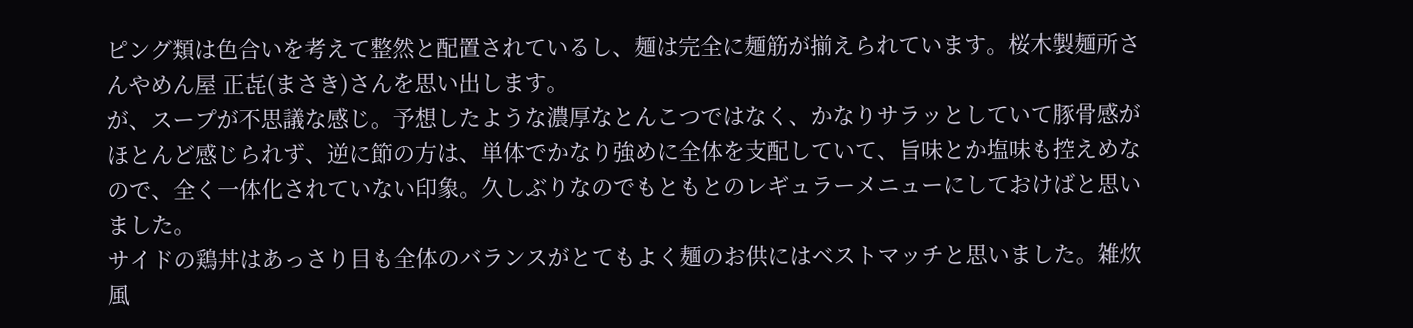ピング類は色合いを考えて整然と配置されているし、麺は完全に麺筋が揃えられています。桜木製麺所さんやめん屋 正㐂(まさき)さんを思い出します。
が、スープが不思議な感じ。予想したような濃厚なとんこつではなく、かなりサラッとしていて豚骨感がほとんど感じられず、逆に節の方は、単体でかなり強めに全体を支配していて、旨味とか塩味も控えめなので、全く一体化されていない印象。久しぶりなのでもともとのレギュラーメニューにしておけばと思いました。
サイドの鶏丼はあっさり目も全体のバランスがとてもよく麺のお供にはベストマッチと思いました。雑炊風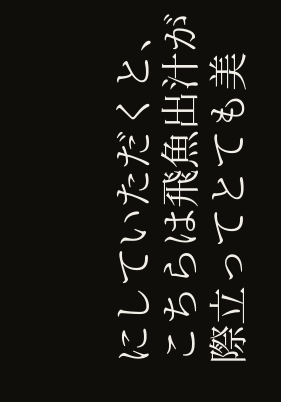にしていただくと、こちらは飛魚出汁が際立ってとても美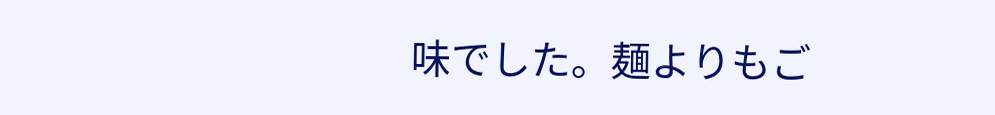味でした。麺よりもご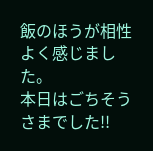飯のほうが相性よく感じました。
本日はごちそうさまでした!!